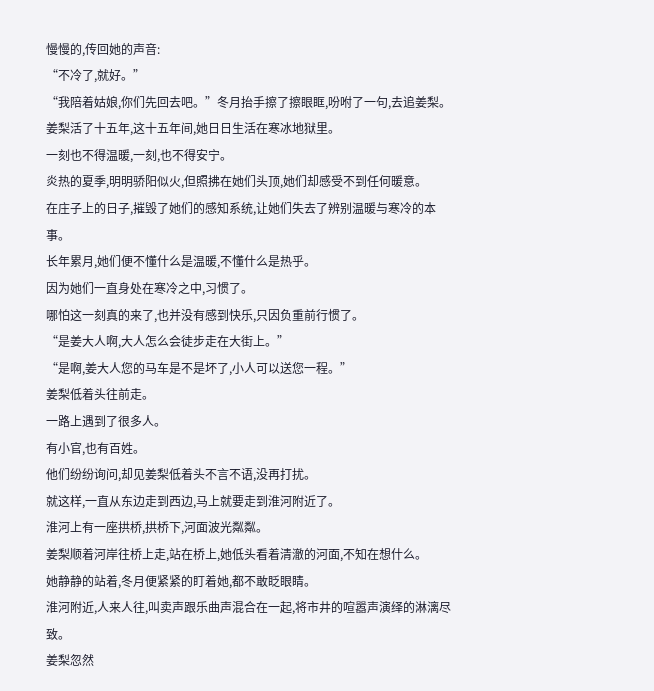慢慢的,传回她的声音:
“不冷了,就好。”
“我陪着姑娘,你们先回去吧。”冬月抬手擦了擦眼眶,吩咐了一句,去追姜梨。
姜梨活了十五年,这十五年间,她日日生活在寒冰地狱里。
一刻也不得温暖,一刻,也不得安宁。
炎热的夏季,明明骄阳似火,但照拂在她们头顶,她们却感受不到任何暖意。
在庄子上的日子,摧毁了她们的感知系统,让她们失去了辨别温暖与寒冷的本事。
长年累月,她们便不懂什么是温暖,不懂什么是热乎。
因为她们一直身处在寒冷之中,习惯了。
哪怕这一刻真的来了,也并没有感到快乐,只因负重前行惯了。
“是姜大人啊,大人怎么会徒步走在大街上。”
“是啊,姜大人您的马车是不是坏了,小人可以送您一程。”
姜梨低着头往前走。
一路上遇到了很多人。
有小官,也有百姓。
他们纷纷询问,却见姜梨低着头不言不语,没再打扰。
就这样,一直从东边走到西边,马上就要走到淮河附近了。
淮河上有一座拱桥,拱桥下,河面波光粼粼。
姜梨顺着河岸往桥上走,站在桥上,她低头看着清澈的河面,不知在想什么。
她静静的站着,冬月便紧紧的盯着她,都不敢眨眼睛。
淮河附近,人来人往,叫卖声跟乐曲声混合在一起,将市井的喧嚣声演绎的淋漓尽致。
姜梨忽然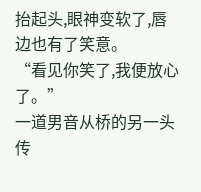抬起头,眼神变软了,唇边也有了笑意。
“看见你笑了,我便放心了。”
一道男音从桥的另一头传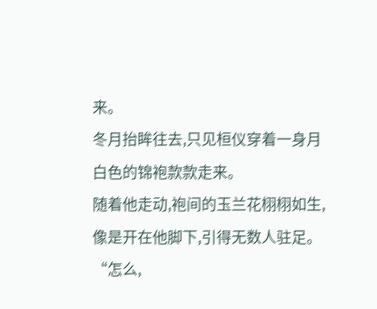来。
冬月抬眸往去,只见桓仪穿着一身月白色的锦袍款款走来。
随着他走动,袍间的玉兰花栩栩如生,像是开在他脚下,引得无数人驻足。
“怎么,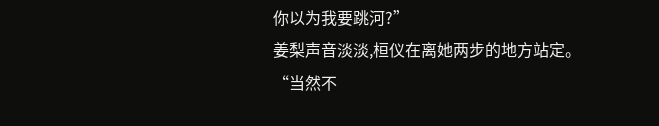你以为我要跳河?”
姜梨声音淡淡,桓仪在离她两步的地方站定。
“当然不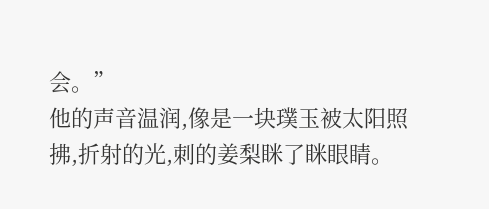会。”
他的声音温润,像是一块璞玉被太阳照拂,折射的光,刺的姜梨眯了眯眼睛。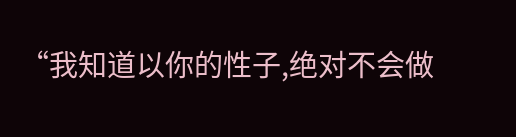“我知道以你的性子,绝对不会做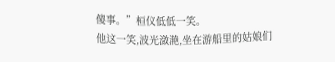傻事。”桓仪低低一笑。
他这一笑,波光潋滟,坐在游船里的姑娘们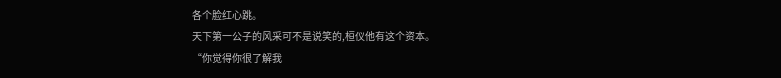各个脸红心跳。
天下第一公子的风采可不是说笑的,桓仪他有这个资本。
“你觉得你很了解我